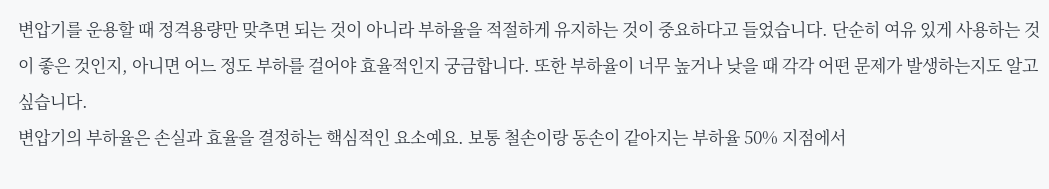변압기를 운용할 때 정격용량만 맞추면 되는 것이 아니라 부하율을 적절하게 유지하는 것이 중요하다고 들었습니다. 단순히 여유 있게 사용하는 것이 좋은 것인지, 아니면 어느 정도 부하를 걸어야 효율적인지 궁금합니다. 또한 부하율이 너무 높거나 낮을 때 각각 어떤 문제가 발생하는지도 알고 싶습니다.
변압기의 부하율은 손실과 효율을 결정하는 핵심적인 요소예요. 보통 철손이랑 동손이 같아지는 부하율 50% 지점에서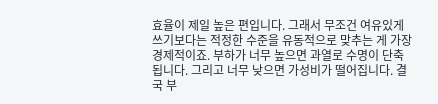효율이 제일 높은 편입니다. 그래서 무조건 여유있게 쓰기보다는 적정한 수준을 유동적으로 맞추는 게 가장 경제적이죠. 부하가 너무 높으면 과열로 수명이 단축됩니다. 그리고 너무 낮으면 가성비가 떨어집니다. 결국 부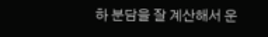하 분담을 잘 계산해서 운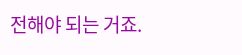전해야 되는 거죠.